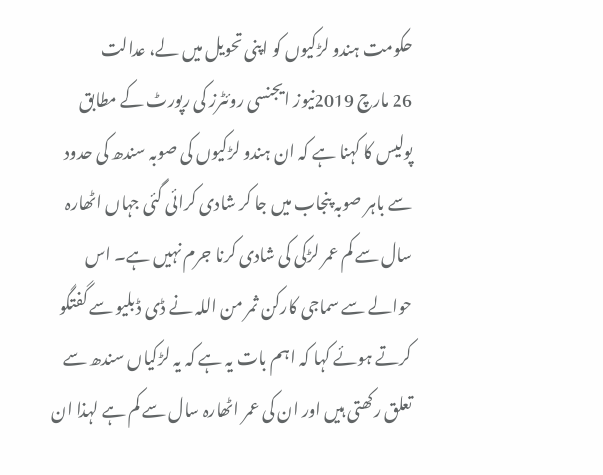حکومت ہندو لڑکیوں کو اپنی تحویل میں لے، عدالت
26 مارچ 2019نیوز ایجنسی روئٹرز کی رپورٹ کے مطابق پولیس کا کہنا ہے کہ ان ہندو لڑکیوں کی صوبہ سندھ کی حدود سے باہر صوبہ پنجاب میں جا کر شادی کرائی گئی جہاں اٹھارہ سال سے کم عمر لڑکی کی شادی کرنا جرم نہیں ہے۔ اس حوالے سے سماجی کارکن ثمر من اللہ نے ڈی ڈبلیو سے گفتگو کرتے ہوئے کہا کہ اہم بات یہ ہے کہ یہ لڑکیاں سندھ سے تعلق رکھتی ہیں اور ان کی عمر اٹھارہ سال سے کم ہے لہذا ان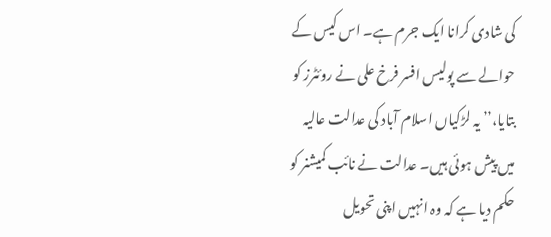کی شادی کرانا ایک جرم ہے۔ اس کیس کے حوالے سے پولیس افسر فرخ علی نے روئٹرز کو بتایا،’’ یہ لڑکیاں اسلام آباد کی عدالت عالیہ میں پیش ہوئی ہیں۔ عدالت نے نائب کمیشنر کو حکم دیا ہے کہ وہ انہیں اپنی تحویل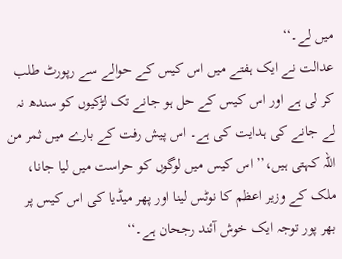میں لے۔‘‘
عدالت نے ایک ہفتے میں اس کیس کے حوالے سے رپورٹ طلب کر لی ہے اور اس کیس کے حل ہو جانے تک لڑکیوں کو سندھ نہ لے جانے کی ہدایت کی ہے۔ اس پیش رفت کے بارے میں ثمر من اللہ کہتی ہیں،’’ اس کیس میں لوگوں کو حراست میں لیا جانا، ملک کے وزیر اعظم کا نوٹس لینا اور پھر میڈیا کی اس کیس پر بھر پور توجہ ایک خوش آئند رجحان ہے۔‘‘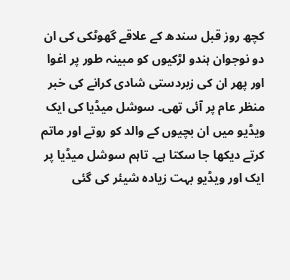کچھ روز قبل سندھ کے علاقے گھوٹکی کی ان دو نوجوان ہندو لڑکیوں کو مبینہ طور پر اغوا اور پھر ان کی زبردستی شادی کرانے کی خبر منظر عام پر آئی تھی۔ سوشل میڈیا کی ایک ویڈیو میں ان بچیوں کے والد کو روتے اور ماتم کرتے دیکھا جا سکتا ہے۔ تاہم سوشل میڈیا پر ایک اور ویڈیو بہت زیادہ شیئر کی گئی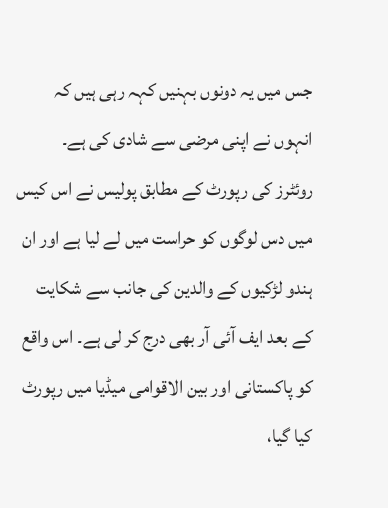جس میں یہ دونوں بہنیں کہہ رہی ہیں کہ انہوں نے اپنی مرضی سے شادی کی ہے۔
روئٹرز کی رپورٹ کے مطابق پولیس نے اس کیس میں دس لوگوں کو حراست میں لے لیا ہے اور ان ہندو لڑکیوں کے والدین کی جانب سے شکایت کے بعد ایف آئی آر بھی درج کر لی ہے۔ اس واقع کو پاکستانی اور بین الاقوامی میڈیا میں رپورٹ کیا گیا،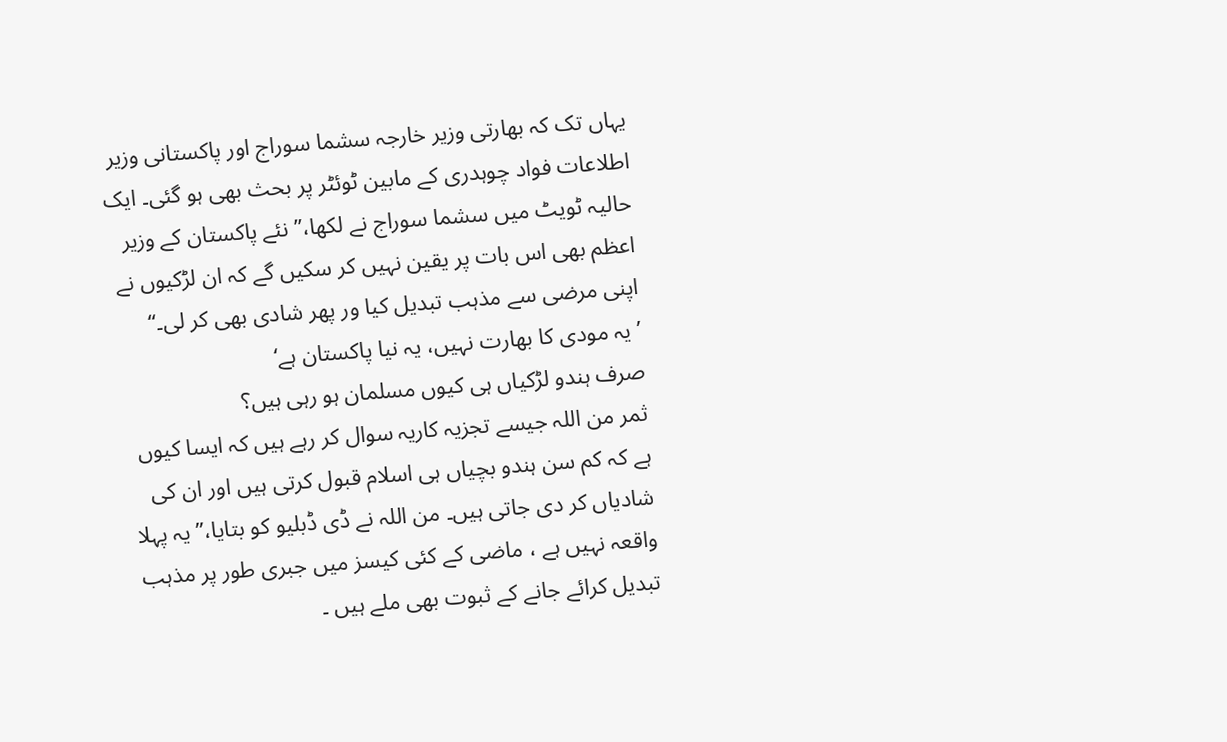یہاں تک کہ بھارتی وزیر خارجہ سشما سوراج اور پاکستانی وزیر اطلاعات فواد چوہدری کے مابین ٹوئٹر پر بحث بھی ہو گئی۔ ایک حالیہ ٹویٹ میں سشما سوراج نے لکھا،’’ نئے پاکستان کے وزیر اعظم بھی اس بات پر یقین نہیں کر سکیں گے کہ ان لڑکیوں نے اپنی مرضی سے مذہب تبدیل کیا ور پھر شادی بھی کر لی۔‘‘
’یہ مودی کا بھارت نہیں، یہ نیا پاکستان ہے‘
صرف ہندو لڑکیاں ہی کیوں مسلمان ہو رہی ہیں؟
ثمر من اللہ جیسے تجزیہ کاریہ سوال کر رہے ہیں کہ ایسا کیوں ہے کہ کم سن ہندو بچیاں ہی اسلام قبول کرتی ہیں اور ان کی شادیاں کر دی جاتی ہیں۔ من اللہ نے ڈی ڈبلیو کو بتایا،’’ یہ پہلا واقعہ نہیں ہے ، ماضی کے کئی کیسز میں جبری طور پر مذہب تبدیل کرائے جانے کے ثبوت بھی ملے ہیں ۔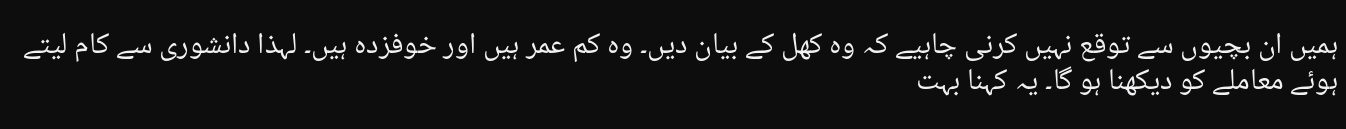ہمیں ان بچیوں سے توقع نہیں کرنی چاہیے کہ وہ کھل کے بیان دیں۔ وہ کم عمر ہیں اور خوفزدہ ہیں۔ لہذا دانشوری سے کام لیتے ہوئے معاملے کو دیکھنا ہو گا۔ یہ کہنا بہت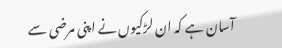آسان ہے کہ ان لڑکیوں نے اپنی مرضی سے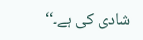شادی کی ہے۔‘‘